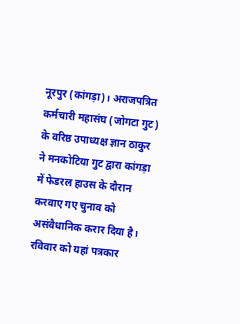नूरपुर (कांगड़ा)। अराजपत्रित कर्मचारी महासंघ (जोगटा गुट) के वरिष्ठ उपाध्यक्ष ज्ञान ठाकुर ने मनकोटिया गुट द्वारा कांगड़ा में फेडरल हाउस के दौरान करवाए गए चुनाव को असंवैधानिक करार दिया है।
रविवार को यहां पत्रकार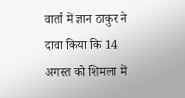वार्ता में ज्ञान ठाकुर ने दावा किया कि 14 अगस्त को शिमला में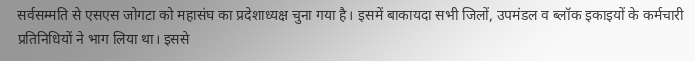सर्वसम्मति से एसएस जोगटा को महासंघ का प्रदेशाध्यक्ष चुना गया है। इसमें बाकायदा सभी जिलों, उपमंडल व ब्लॉक इकाइयों के कर्मचारी प्रतिनिधियों ने भाग लिया था। इससे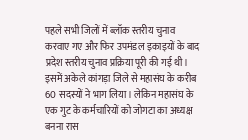पहले सभी जिलों में ब्लॉक स्तरीय चुनाव करवाए गए और फिर उपमंडल इकाइयों के बाद प्रदेश स्तरीय चुनाव प्रक्रिया पूरी की गई थी। इसमें अकेले कांगड़ा जिले से महासंघ के करीब 60 सदस्यों ने भाग लिया। लेकिन महासंघ के एक गुट के कर्मचारियों को जोगटा का अध्यक्ष बनना रास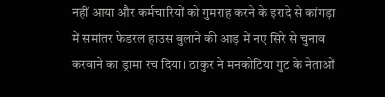नहीं आया और कर्मचारियों को गुमराह करने के इरादे से कांगड़ा में समांतर फेडरल हाउस बुलाने की आड़ में नए सिरे से चुनाव करवाने का ड्रामा रच दिया। ठाकुर ने मनकोटिया गुट के नेताओं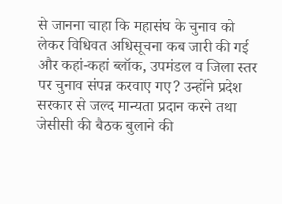से जानना चाहा कि महासंघ के चुनाव को लेकर विधिवत अधिसूचना कब जारी की गई और कहां-कहां ब्लॉक, उपमंडल व जिला स्तर पर चुनाव संपन्न करवाए गए? उन्होंने प्रदेश सरकार से जल्द मान्यता प्रदान करने तथा जेसीसी की बैठक बुलाने की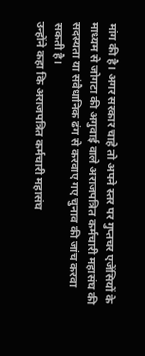मांग की है। अगर सरकार चाहे तो अपने स्तर पर गुप्तचर एजेंसियों के माध्यम से जोगटा की अगुवाई वाले अराजपत्रित कर्मचारी महासंघ की सदस्यता या संवैधानिक ढंग से करवाए गए चुनाव की जांच करवा सकती है।
उन्होंने कहा कि अराजपत्रित कर्मचारी महासंघ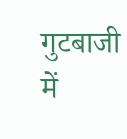गुटबाजी में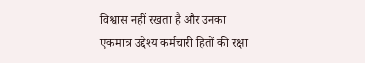विश्वास नहीं रखता है और उनका एकमात्र उद्देश्य कर्मचारी हितों की रक्षा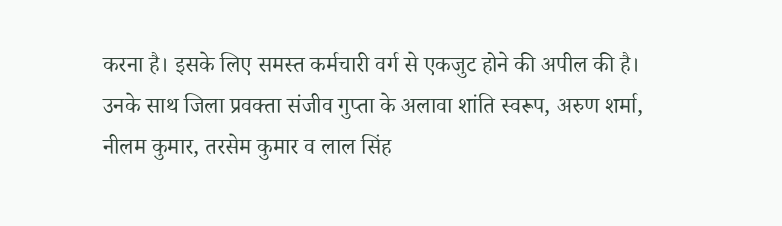करना है। इसके लिए समस्त कर्मचारी वर्ग से एकजुट होने की अपील की है। उनके साथ जिला प्रवक्ता संजीव गुप्ता के अलावा शांति स्वरूप, अरुण शर्मा, नीलम कुमार, तरसेम कुमार व लाल सिंह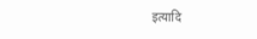इत्यादि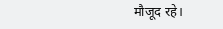मौजूद रहे।